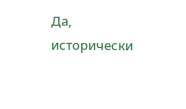Да, исторически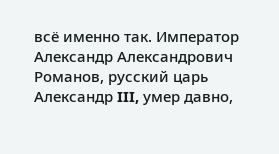всё именно так. Император Александр Александрович Романов, русский царь Александр III, умер давно,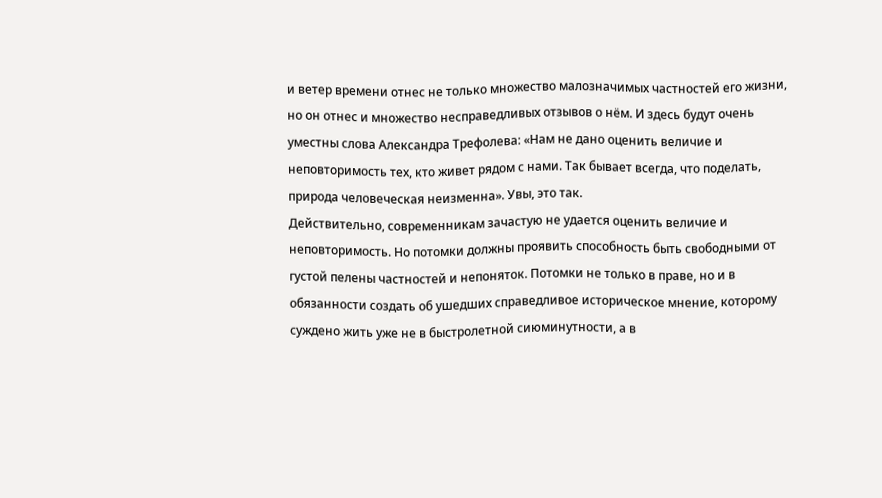и ветер времени отнес не только множество малозначимых частностей его жизни, но он отнес и множество несправедливых отзывов о нём. И здесь будут очень уместны слова Александра Трефолева: «Нам не дано оценить величие и неповторимость тех, кто живет рядом с нами. Так бывает всегда, что поделать, природа человеческая неизменна». Увы, это так.
Действительно, современникам зачастую не удается оценить величие и неповторимость. Но потомки должны проявить способность быть свободными от густой пелены частностей и непоняток. Потомки не только в праве, но и в обязанности создать об ушедших справедливое историческое мнение, которому суждено жить уже не в быстролетной сиюминутности, а в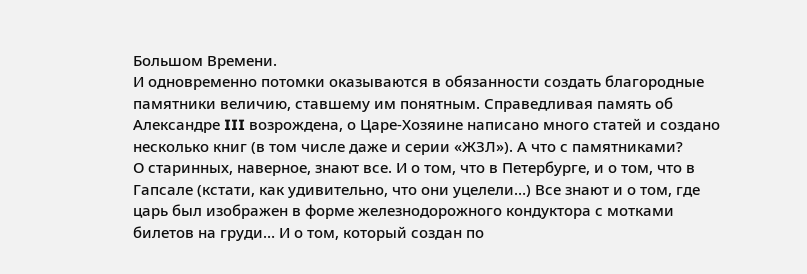Большом Времени.
И одновременно потомки оказываются в обязанности создать благородные памятники величию, ставшему им понятным. Справедливая память об Александре III возрождена, о Царе-Хозяине написано много статей и создано несколько книг (в том числе даже и серии «ЖЗЛ»). А что с памятниками?
О старинных, наверное, знают все. И о том, что в Петербурге, и о том, что в Гапсале (кстати, как удивительно, что они уцелели…) Все знают и о том, где царь был изображен в форме железнодорожного кондуктора с мотками билетов на груди… И о том, который создан по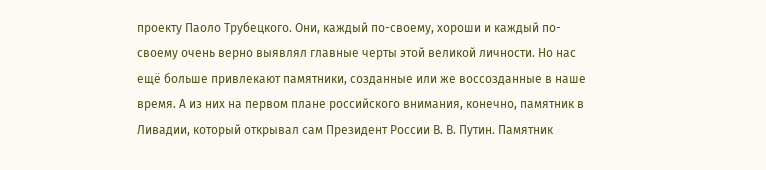проекту Паоло Трубецкого. Они, каждый по-своему, хороши и каждый по-своему очень верно выявлял главные черты этой великой личности. Но нас ещё больше привлекают памятники, созданные или же воссозданные в наше время. А из них на первом плане российского внимания, конечно, памятник в Ливадии, который открывал сам Президент России В. В. Путин. Памятник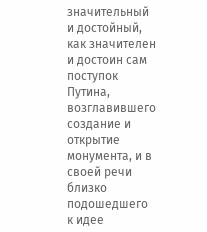значительный и достойный, как значителен и достоин сам поступок Путина, возглавившего создание и открытие монумента, и в своей речи близко подошедшего к идее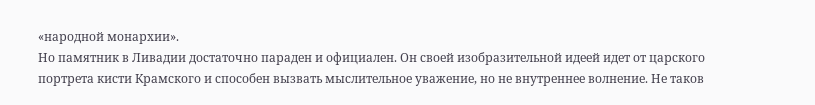«народной монархии».
Но памятник в Ливадии достаточно параден и официален. Он своей изобразительной идеей идет от царского портрета кисти Крамского и способен вызвать мыслительное уважение, но не внутреннее волнение. Не таков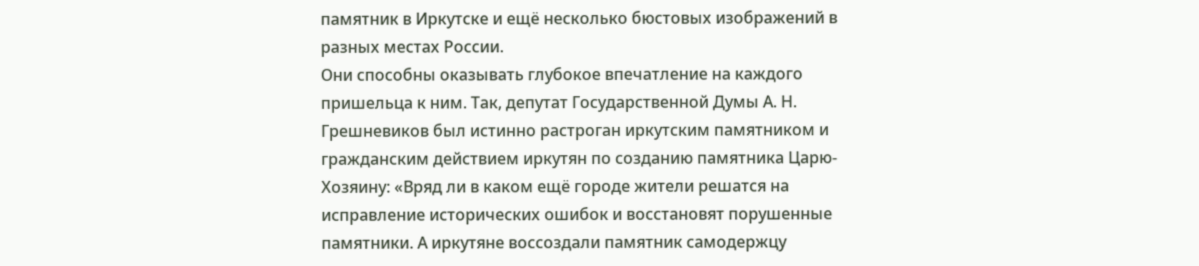памятник в Иркутске и ещё несколько бюстовых изображений в разных местах России.
Они способны оказывать глубокое впечатление на каждого пришельца к ним. Так, депутат Государственной Думы А. Н. Грешневиков был истинно растроган иркутским памятником и гражданским действием иркутян по созданию памятника Царю-Хозяину: «Вряд ли в каком ещё городе жители решатся на исправление исторических ошибок и восстановят порушенные памятники. А иркутяне воссоздали памятник самодержцу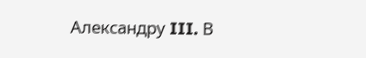Александру III. В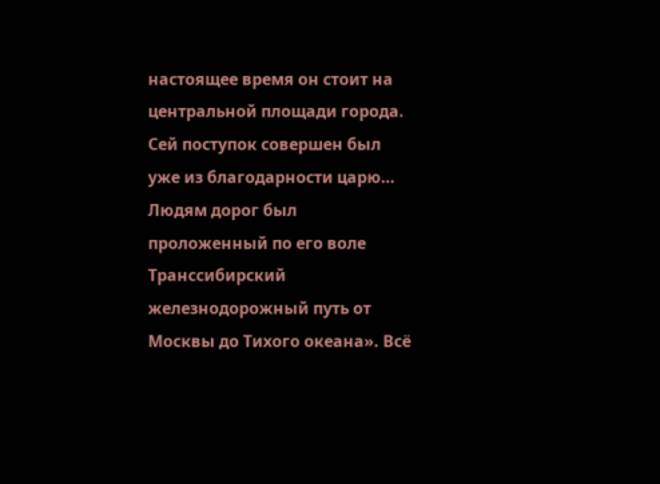настоящее время он стоит на центральной площади города. Сей поступок совершен был уже из благодарности царю… Людям дорог был проложенный по его воле Транссибирский железнодорожный путь от Москвы до Тихого океана». Всё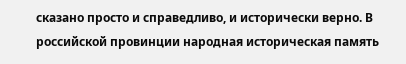сказано просто и справедливо, и исторически верно. В российской провинции народная историческая память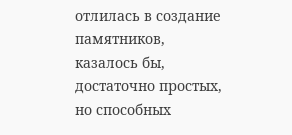отлилась в создание памятников, казалось бы, достаточно простых, но способных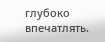глубоко впечатлять.